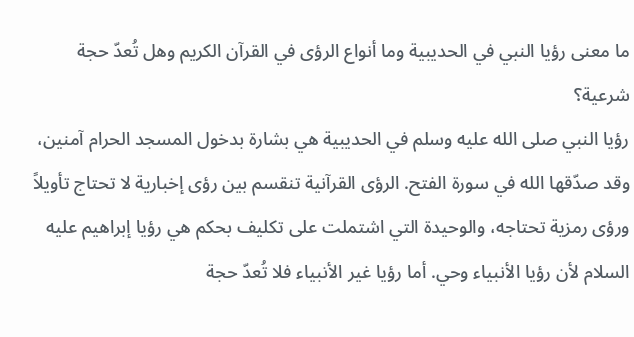ما معنى رؤيا النبي في الحديبية وما أنواع الرؤى في القرآن الكريم وهل تُعدّ حجة شرعية؟
رؤيا النبي صلى الله عليه وسلم في الحديبية هي بشارة بدخول المسجد الحرام آمنين، وقد صدّقها الله في سورة الفتح. الرؤى القرآنية تنقسم بين رؤى إخبارية لا تحتاج تأويلاً ورؤى رمزية تحتاجه، والوحيدة التي اشتملت على تكليف بحكم هي رؤيا إبراهيم عليه السلام لأن رؤيا الأنبياء وحي. أما رؤيا غير الأنبياء فلا تُعدّ حجة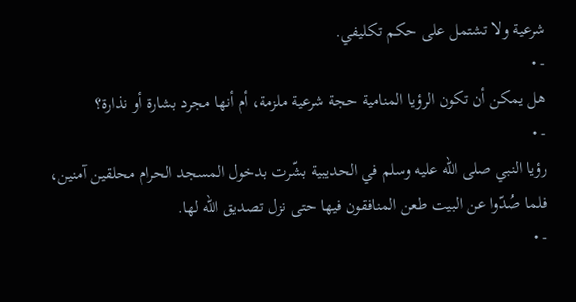شرعية ولا تشتمل على حكم تكليفي.
- •
هل يمكن أن تكون الرؤيا المنامية حجة شرعية ملزمة، أم أنها مجرد بشارة أو نذارة؟
- •
رؤيا النبي صلى الله عليه وسلم في الحديبية بشّرت بدخول المسجد الحرام محلقين آمنين، فلما صُدّوا عن البيت طعن المنافقون فيها حتى نزل تصديق الله لها.
- •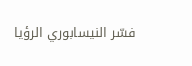فسّر النيسابوري الرؤيا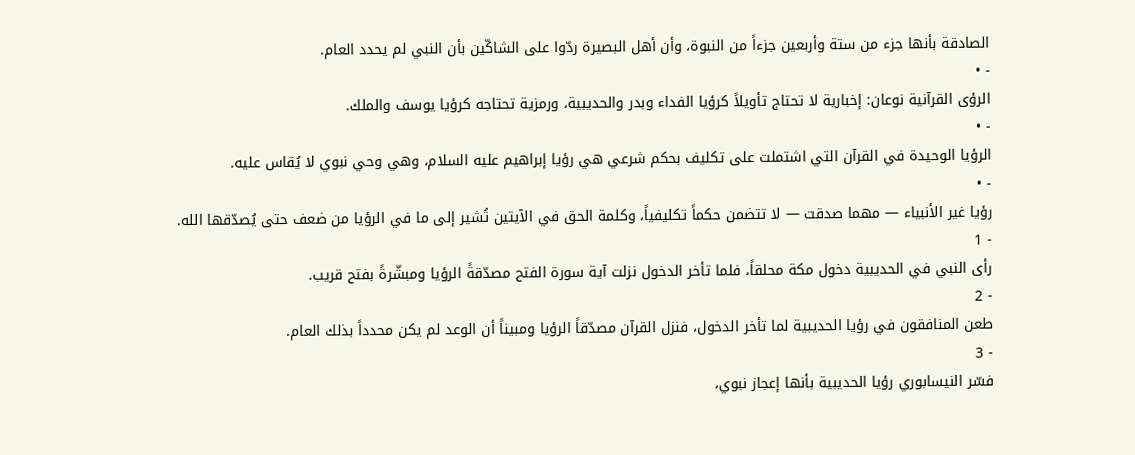الصادقة بأنها جزء من ستة وأربعين جزءاً من النبوة، وأن أهل البصيرة ردّوا على الشاكّين بأن النبي لم يحدد العام.
- •
الرؤى القرآنية نوعان: إخبارية لا تحتاج تأويلاً كرؤيا الفداء وبدر والحديبية، ورمزية تحتاجه كرؤيا يوسف والملك.
- •
الرؤيا الوحيدة في القرآن التي اشتملت على تكليف بحكم شرعي هي رؤيا إبراهيم عليه السلام، وهي وحي نبوي لا يُقاس عليه.
- •
رؤيا غير الأنبياء — مهما صدقت — لا تتضمن حكماً تكليفياً، وكلمة الحق في الآيتين تُشير إلى ما في الرؤيا من ضعف حتى يُصدّقها الله.
- 1
رأى النبي في الحديبية دخول مكة محلقاً، فلما تأخر الدخول نزلت آية سورة الفتح مصدّقةً الرؤيا ومبشّرةً بفتح قريب.
- 2
طعن المنافقون في رؤيا الحديبية لما تأخر الدخول، فنزل القرآن مصدّقاً الرؤيا ومبيناً أن الوعد لم يكن محدداً بذلك العام.
- 3
فسّر النيسابوري رؤيا الحديبية بأنها إعجاز نبوي،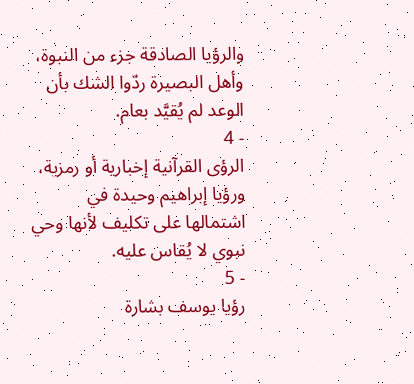والرؤيا الصادقة جزء من النبوة، وأهل البصيرة ردّوا الشك بأن الوعد لم يُقيَّد بعام.
- 4
الرؤى القرآنية إخبارية أو رمزية، ورؤيا إبراهيم وحيدة في اشتمالها على تكليف لأنها وحي نبوي لا يُقاس عليه.
- 5
رؤيا يوسف بشارة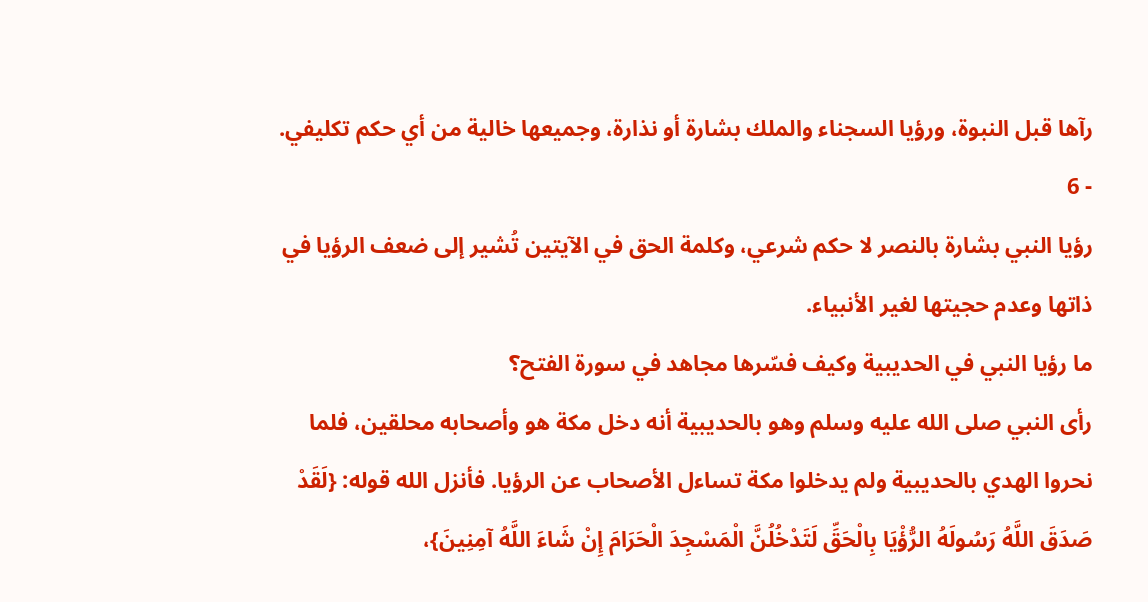رآها قبل النبوة، ورؤيا السجناء والملك بشارة أو نذارة، وجميعها خالية من أي حكم تكليفي.
- 6
رؤيا النبي بشارة بالنصر لا حكم شرعي، وكلمة الحق في الآيتين تُشير إلى ضعف الرؤيا في ذاتها وعدم حجيتها لغير الأنبياء.
ما رؤيا النبي في الحديبية وكيف فسّرها مجاهد في سورة الفتح؟
رأى النبي صلى الله عليه وسلم وهو بالحديبية أنه دخل مكة هو وأصحابه محلقين، فلما نحروا الهدي بالحديبية ولم يدخلوا مكة تساءل الأصحاب عن الرؤيا. فأنزل الله قوله: {لَقَدْ صَدَقَ اللَّهُ رَسُولَهُ الرُّؤْيَا بِالْحَقِّ لَتَدْخُلُنَّ الْمَسْجِدَ الْحَرَامَ إِنْ شَاءَ اللَّهُ آمِنِينَ}،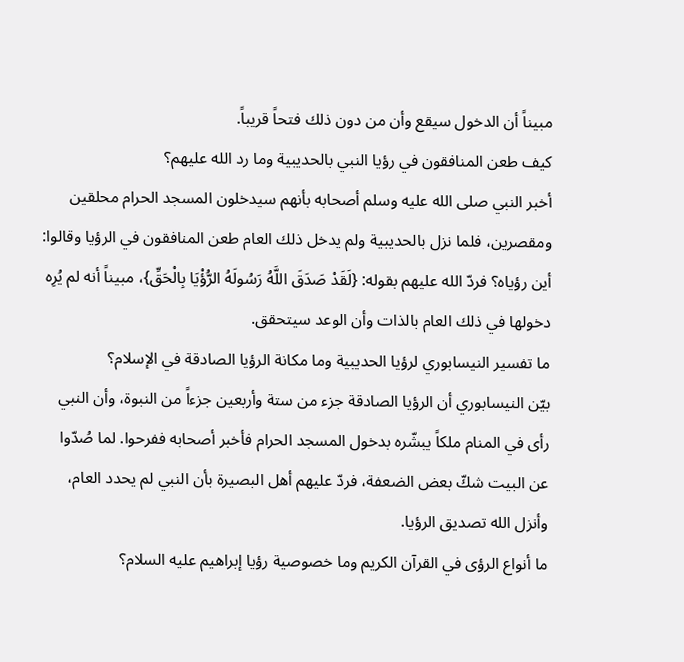مبيناً أن الدخول سيقع وأن من دون ذلك فتحاً قريباً.
كيف طعن المنافقون في رؤيا النبي بالحديبية وما رد الله عليهم؟
أخبر النبي صلى الله عليه وسلم أصحابه بأنهم سيدخلون المسجد الحرام محلقين ومقصرين، فلما نزل بالحديبية ولم يدخل ذلك العام طعن المنافقون في الرؤيا وقالوا: أين رؤياه؟ فردّ الله عليهم بقوله: {لَقَدْ صَدَقَ اللَّهُ رَسُولَهُ الرُّؤْيَا بِالْحَقِّ}، مبيناً أنه لم يُرِه دخولها في ذلك العام بالذات وأن الوعد سيتحقق.
ما تفسير النيسابوري لرؤيا الحديبية وما مكانة الرؤيا الصادقة في الإسلام؟
بيّن النيسابوري أن الرؤيا الصادقة جزء من ستة وأربعين جزءاً من النبوة، وأن النبي رأى في المنام ملكاً يبشّره بدخول المسجد الحرام فأخبر أصحابه ففرحوا. لما صُدّوا عن البيت شكّ بعض الضعفة، فردّ عليهم أهل البصيرة بأن النبي لم يحدد العام، وأنزل الله تصديق الرؤيا.
ما أنواع الرؤى في القرآن الكريم وما خصوصية رؤيا إبراهيم عليه السلام؟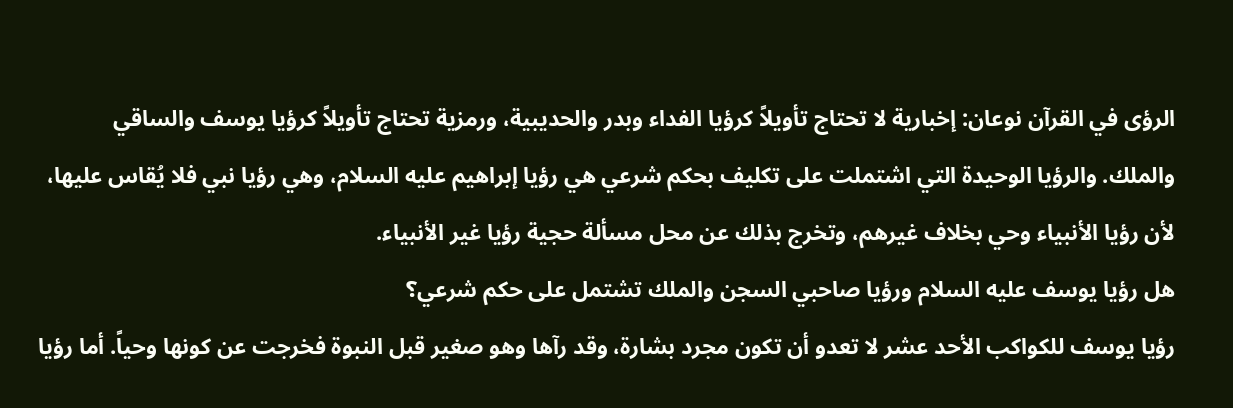الرؤى في القرآن نوعان: إخبارية لا تحتاج تأويلاً كرؤيا الفداء وبدر والحديبية، ورمزية تحتاج تأويلاً كرؤيا يوسف والساقي والملك. والرؤيا الوحيدة التي اشتملت على تكليف بحكم شرعي هي رؤيا إبراهيم عليه السلام، وهي رؤيا نبي فلا يُقاس عليها، لأن رؤيا الأنبياء وحي بخلاف غيرهم، وتخرج بذلك عن محل مسألة حجية رؤيا غير الأنبياء.
هل رؤيا يوسف عليه السلام ورؤيا صاحبي السجن والملك تشتمل على حكم شرعي؟
رؤيا يوسف للكواكب الأحد عشر لا تعدو أن تكون مجرد بشارة، وقد رآها وهو صغير قبل النبوة فخرجت عن كونها وحياً. أما رؤيا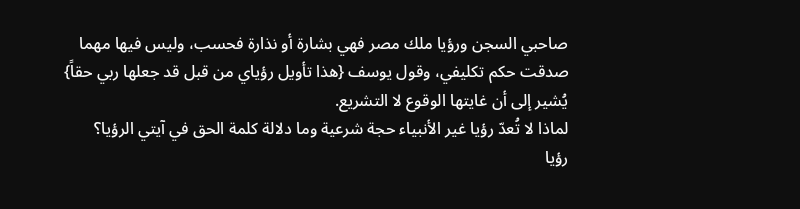صاحبي السجن ورؤيا ملك مصر فهي بشارة أو نذارة فحسب، وليس فيها مهما صدقت حكم تكليفي، وقول يوسف {هذا تأويل رؤياي من قبل قد جعلها ربي حقاً} يُشير إلى أن غايتها الوقوع لا التشريع.
لماذا لا تُعدّ رؤيا غير الأنبياء حجة شرعية وما دلالة كلمة الحق في آيتي الرؤيا؟
رؤيا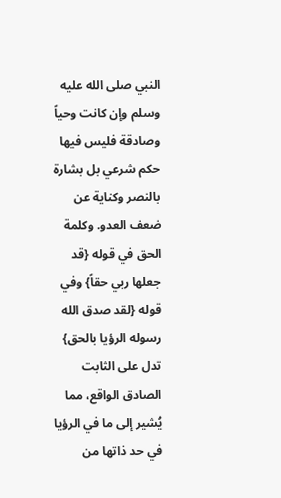النبي صلى الله عليه وسلم وإن كانت وحياً وصادقة فليس فيها حكم شرعي بل بشارة بالنصر وكناية عن ضعف العدو. وكلمة الحق في قوله {قد جعلها ربي حقاً} وفي قوله {لقد صدق الله رسوله الرؤيا بالحق} تدل على الثابت الصادق الواقع، مما يُشير إلى ما في الرؤيا في حد ذاتها من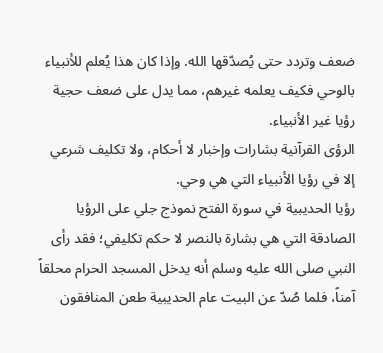ضعف وتردد حتى يُصدّقها الله. وإذا كان هذا يُعلم للأنبياء بالوحي فكيف يعلمه غيرهم، مما يدل على ضعف حجية رؤيا غير الأنبياء.
الرؤى القرآنية بشارات وإخبار لا أحكام، ولا تكليف شرعي إلا في رؤيا الأنبياء التي هي وحي.
رؤيا الحديبية في سورة الفتح نموذج جلي على الرؤيا الصادقة التي هي بشارة بالنصر لا حكم تكليفي؛ فقد رأى النبي صلى الله عليه وسلم أنه يدخل المسجد الحرام محلقاً آمناً، فلما صُدّ عن البيت عام الحديبية طعن المنافقون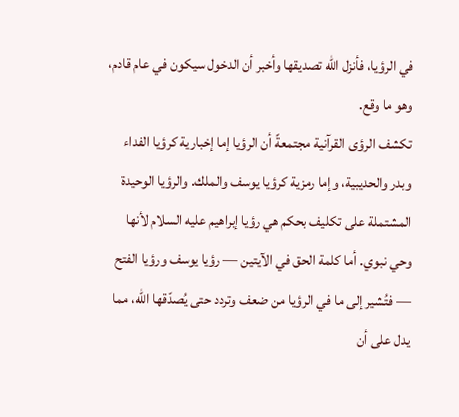في الرؤيا، فأنزل الله تصديقها وأخبر أن الدخول سيكون في عام قادم، وهو ما وقع.
تكشف الرؤى القرآنية مجتمعةً أن الرؤيا إما إخبارية كرؤيا الفداء وبدر والحديبية، وإما رمزية كرؤيا يوسف والملك. والرؤيا الوحيدة المشتملة على تكليف بحكم هي رؤيا إبراهيم عليه السلام لأنها وحي نبوي. أما كلمة الحق في الآيتين — رؤيا يوسف ورؤيا الفتح — فتُشير إلى ما في الرؤيا من ضعف وتردد حتى يُصدّقها الله، مما يدل على أن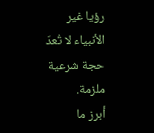رؤيا غير الأنبياء لا تُعدّ حجة شرعية ملزمة.
أبرز ما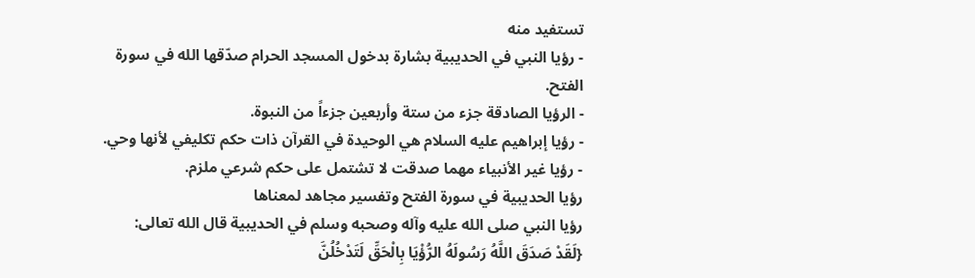تستفيد منه
- رؤيا النبي في الحديبية بشارة بدخول المسجد الحرام صدّقها الله في سورة الفتح.
- الرؤيا الصادقة جزء من ستة وأربعين جزءاً من النبوة.
- رؤيا إبراهيم عليه السلام هي الوحيدة في القرآن ذات حكم تكليفي لأنها وحي.
- رؤيا غير الأنبياء مهما صدقت لا تشتمل على حكم شرعي ملزم.
رؤيا الحديبية في سورة الفتح وتفسير مجاهد لمعناها
رؤيا النبي صلى الله عليه وآله وصحبه وسلم في الحديبية قال الله تعالى:
{لَقَدْ صَدَقَ اللَّهُ رَسُولَهُ الرُّؤْيَا بِالْحَقِّ لَتَدْخُلُنَّ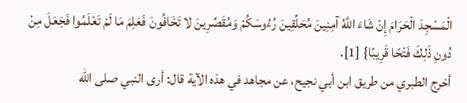الْمَسْجِدَ الْحَرَامَ إِنْ شَاءَ اللَّهُ آمِنِينَ مُحَلِّقِينَ رُءُوسَكُمْ وَمُقَصِّرِينَ لا تَخَافُونَ فَعَلِمَ مَا لَمْ تَعْلَمُوا فَجَعَلَ مِنْ دُونِ ذَلِكَ فَتْحًا قَرِيبًا} [1].
أخرج الطبري من طريق ابن أبي نجيح، عن مجاهد في هذه الآية قال: أرى النبي صلى الله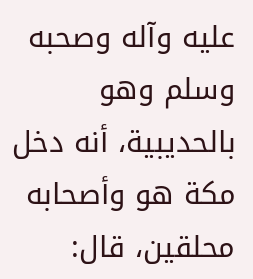عليه وآله وصحبه وسلم وهو بالحديبية، أنه دخل مكة هو وأصحابه محلقين، قال: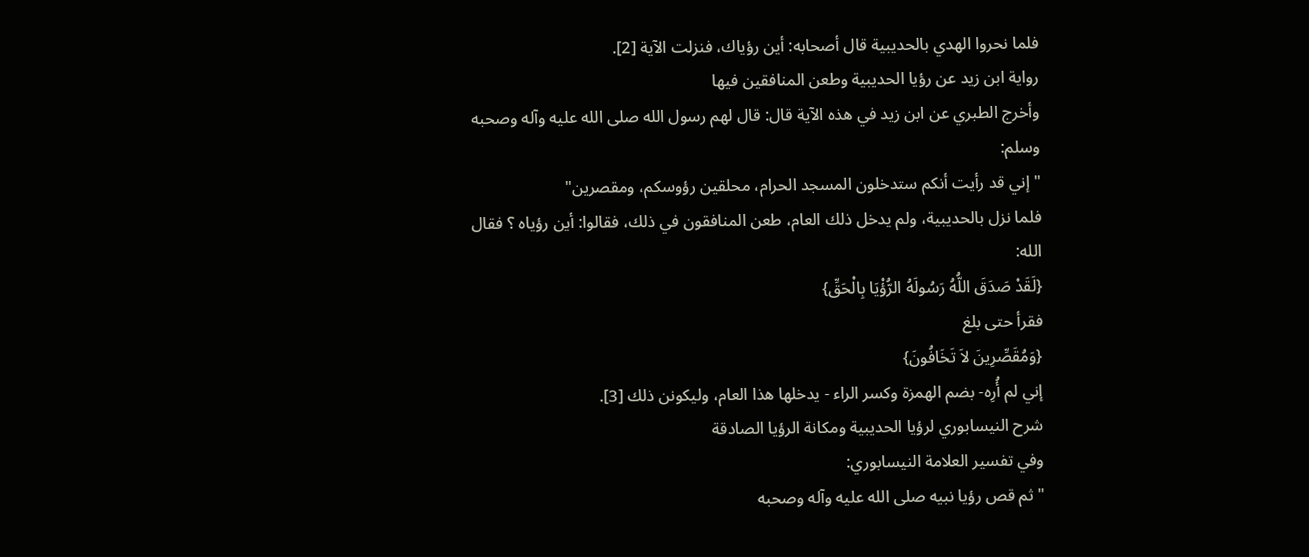فلما نحروا الهدي بالحديبية قال أصحابه: أين رؤياك، فنزلت الآية [2].
رواية ابن زيد عن رؤيا الحديبية وطعن المنافقين فيها
وأخرج الطبري عن ابن زيد في هذه الآية قال: قال لهم رسول الله صلى الله عليه وآله وصحبه وسلم:
"إني قد رأيت أنكم ستدخلون المسجد الحرام، محلقين رؤوسكم، ومقصرين"
فلما نزل بالحديبية، ولم يدخل ذلك العام، طعن المنافقون في ذلك، فقالوا: أين رؤياه ؟ فقال الله:
{لَقَدْ صَدَقَ اللُّهُ رَسُولَهُ الرُّؤْيَا بِالْحَقِّ}
فقرأ حتى بلغ
{وَمُقَصِّرِينَ لاَ تَخَافُونَ}
إني لم أُرِه- بضم الهمزة وكسر الراء - يدخلها هذا العام، وليكونن ذلك [3].
شرح النيسابوري لرؤيا الحديبية ومكانة الرؤيا الصادقة
وفي تفسير العلامة النيسابوري:
"ثم قص رؤيا نبيه صلى الله عليه وآله وصحبه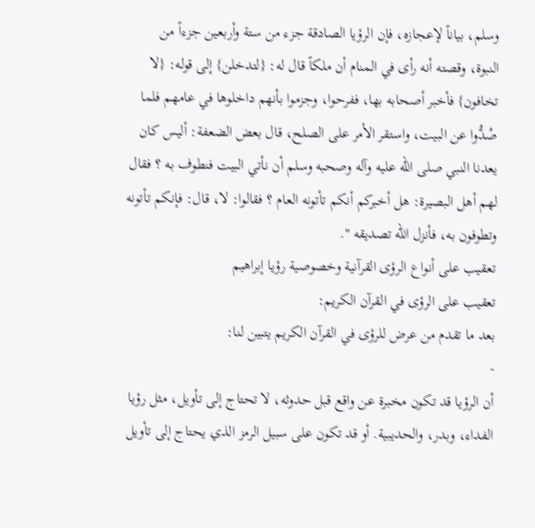وسلم، بياناً لإعجازه، فإن الرؤيا الصادقة جزء من ستة وأربعين جزءاً من النبوة، وقصته أنه رأى في المنام أن ملكاً قال له: {لتدخلن} إلى قوله: {لا تخافون} فأخبر أصحابه بها، ففرحوا، وجزموا بأنهم داخلوها في عامهم فلما صُدُّوا عن البيت، واستقر الأمر على الصلح، قال بعض الضعفة: أليس كان يعدنا النبي صلى الله عليه وآله وصحبه وسلم أن نأتي البيت فنطوف به ؟ فقال لهم أهل البصيرة: هل أخبركم أنكم تأتونه العام ؟ فقالوا: لا، قال: فإنكم تأتونه وتطوفون به، فأنزل الله تصديقه ".
تعقيب على أنواع الرؤى القرآنية وخصوصية رؤيا إبراهيم
تعقيب على الرؤى في القرآن الكريم:
بعد ما تقدم من عرض للرؤى في القرآن الكريم يتبين لنا:
-
أن الرؤيا قد تكون مخبرة عن واقع قبل حدوثه، لا تحتاج إلى تأويل، مثل رؤيا الفداء، وبدر، والحديبية. أو قد تكون على سبيل الرمز الذي يحتاج إلى تأويل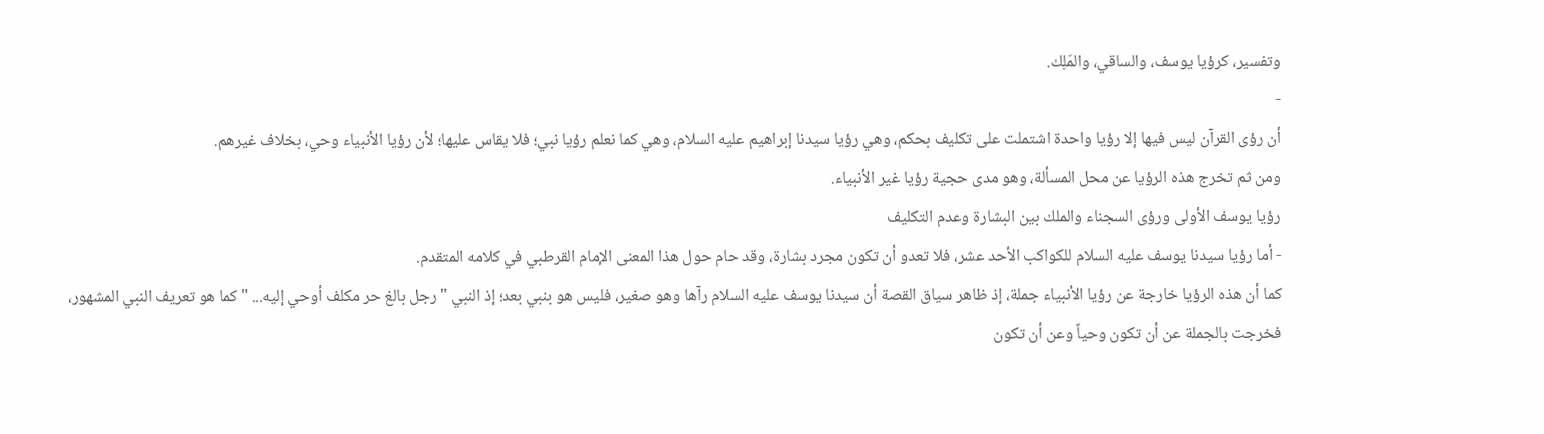وتفسير، كرؤيا يوسف، والساقي، والمَلِك.
-
أن رؤى القرآن ليس فيها إلا رؤيا واحدة اشتملت على تكليف بحكم، وهي رؤيا سيدنا إبراهيم عليه السلام، وهي كما نعلم رؤيا نبي؛ فلا يقاس عليها؛ لأن رؤيا الأنبياء وحي، بخلاف غيرهم.
ومن ثم تخرج هذه الرؤيا عن محل المسألة، وهو مدى حجية رؤيا غير الأنبياء.
رؤيا يوسف الأولى ورؤى السجناء والملك بين البشارة وعدم التكليف
- أما رؤيا سيدنا يوسف عليه السلام للكواكب الأحد عشر، فلا تعدو أن تكون مجرد بشارة، وقد حام حول هذا المعنى الإمام القرطبي في كلامه المتقدم.
كما أن هذه الرؤيا خارجة عن رؤيا الأنبياء جملة، إذ ظاهر سياق القصة أن سيدنا يوسف عليه السلام رآها وهو صغير، فليس هو بنبي بعد؛ إذ النبي " رجل بالغ حر مكلف أوحي إليه... " كما هو تعريف النبي المشهور، فخرجت بالجملة عن أن تكون وحياً وعن أن تكون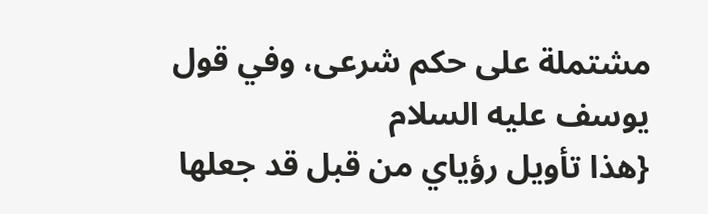مشتملة على حكم شرعى، وفي قول يوسف عليه السلام
{هذا تأويل رؤياي من قبل قد جعلها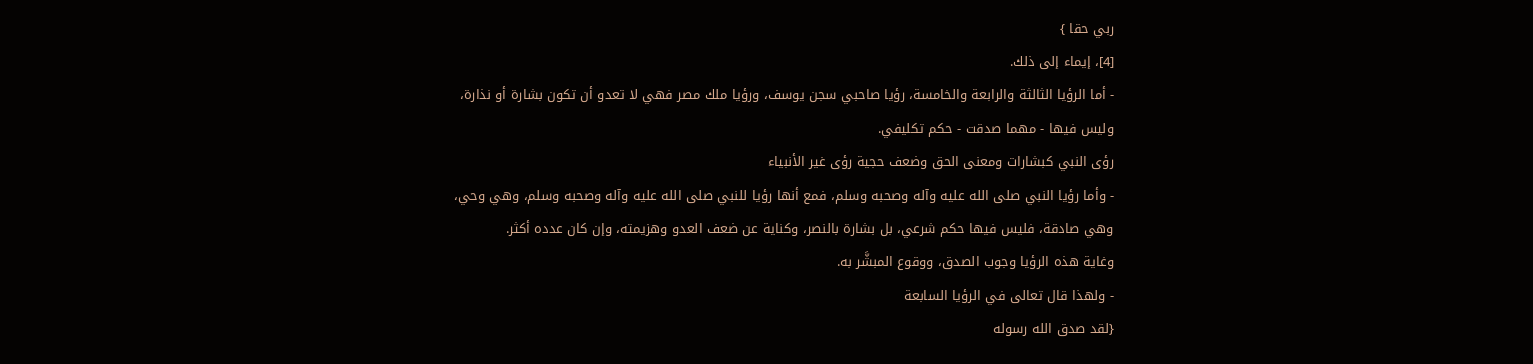ربي حقا }
[4]، إيماء إلى ذلك.
- أما الرؤيا الثالثة والرابعة والخامسة، رؤيا صاحبي سجن يوسف، ورؤيا ملك مصر فهي لا تعدو أن تكون بشارة أو نذارة، وليس فيها - مهما صدقت - حكم تكليفي.
رؤى النبي كبشارات ومعنى الحق وضعف حجية رؤى غير الأنبياء
- وأما رؤيا النبي صلى الله عليه وآله وصحبه وسلم، فمع أنها رؤيا للنبي صلى الله عليه وآله وصحبه وسلم، وهي وحي، وهي صادقة، فليس فيها حكم شرعي، بل بشارة بالنصر، وكناية عن ضعف العدو وهزيمته، وإن كان عدده أكثر.
وغاية هذه الرؤيا وجوب الصدق، ووقوع المبشَّر به.
- ولهذا قال تعالى في الرؤيا السابعة
{لقد صدق الله رسوله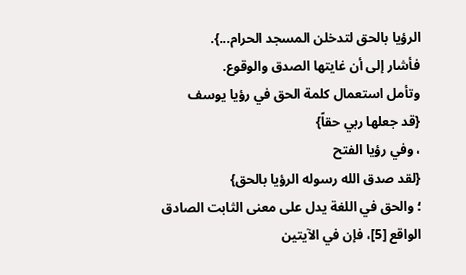الرؤيا بالحق لتدخلن المسجد الحرام...}.
فأشار إلى أن غايتها الصدق والوقوع.
وتأمل استعمال كلمة الحق في رؤيا يوسف
{قد جعلها ربي حقاً}
، وفي رؤيا الفتح
{لقد صدق الله رسوله الرؤيا بالحق}
؛ والحق في اللغة يدل على معنى الثابت الصادق الواقع [5]، فإن في الآيتين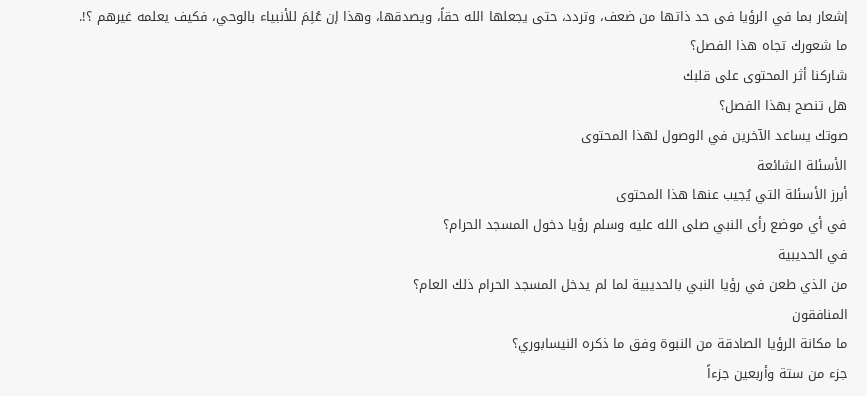إشعار بما في الرؤيا فى حد ذاتها من ضعف، وتردد، حتى يجعلها الله حقاً، ويصدقها، وهذا إن عُلِمَ للأنبياء بالوحي، فكيف يعلمه غيرهم ؟!.
ما شعورك تجاه هذا الفصل؟
شاركنا أثر المحتوى على قلبك
هل تنصح بهذا الفصل؟
صوتك يساعد الآخرين في الوصول لهذا المحتوى
الأسئلة الشائعة
أبرز الأسئلة التي يُجيب عنها هذا المحتوى
في أي موضع رأى النبي صلى الله عليه وسلم رؤيا دخول المسجد الحرام؟
في الحديبية
من الذي طعن في رؤيا النبي بالحديبية لما لم يدخل المسجد الحرام ذلك العام؟
المنافقون
ما مكانة الرؤيا الصادقة من النبوة وفق ما ذكره النيسابوري؟
جزء من ستة وأربعين جزءاً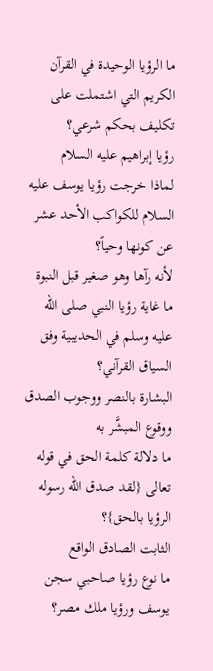ما الرؤيا الوحيدة في القرآن الكريم التي اشتملت على تكليف بحكم شرعي؟
رؤيا إبراهيم عليه السلام
لماذا خرجت رؤيا يوسف عليه السلام للكواكب الأحد عشر عن كونها وحياً؟
لأنه رآها وهو صغير قبل النبوة
ما غاية رؤيا النبي صلى الله عليه وسلم في الحديبية وفق السياق القرآني؟
البشارة بالنصر ووجوب الصدق ووقوع المبشَّر به
ما دلالة كلمة الحق في قوله تعالى {لقد صدق الله رسوله الرؤيا بالحق}؟
الثابت الصادق الواقع
ما نوع رؤيا صاحبي سجن يوسف ورؤيا ملك مصر؟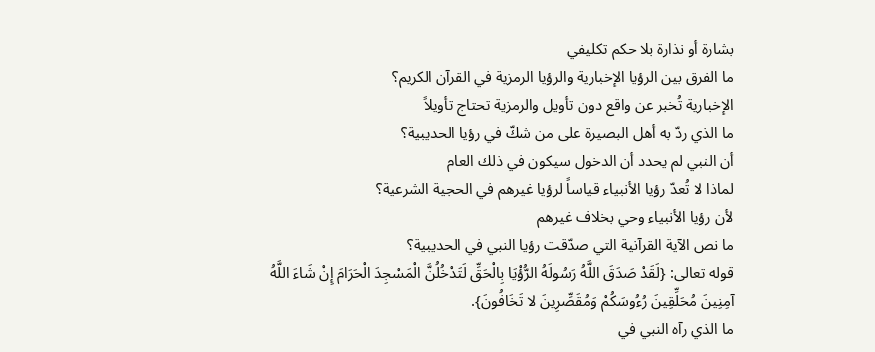بشارة أو نذارة بلا حكم تكليفي
ما الفرق بين الرؤيا الإخبارية والرؤيا الرمزية في القرآن الكريم؟
الإخبارية تُخبر عن واقع دون تأويل والرمزية تحتاج تأويلاً
ما الذي ردّ به أهل البصيرة على من شكّ في رؤيا الحديبية؟
أن النبي لم يحدد أن الدخول سيكون في ذلك العام
لماذا لا تُعدّ رؤيا الأنبياء قياساً لرؤيا غيرهم في الحجية الشرعية؟
لأن رؤيا الأنبياء وحي بخلاف غيرهم
ما نص الآية القرآنية التي صدّقت رؤيا النبي في الحديبية؟
قوله تعالى: {لَقَدْ صَدَقَ اللَّهُ رَسُولَهُ الرُّؤْيَا بِالْحَقِّ لَتَدْخُلُنَّ الْمَسْجِدَ الْحَرَامَ إِنْ شَاءَ اللَّهُ آمِنِينَ مُحَلِّقِينَ رُءُوسَكُمْ وَمُقَصِّرِينَ لا تَخَافُونَ}.
ما الذي رآه النبي في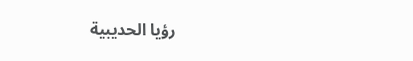رؤيا الحديبية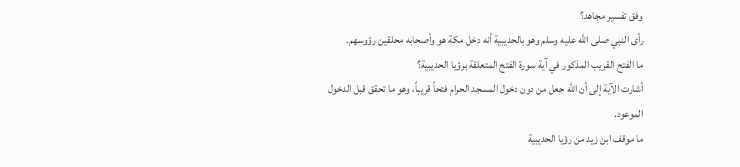وفق تفسير مجاهد؟
رأى النبي صلى الله عليه وسلم وهو بالحديبية أنه دخل مكة هو وأصحابه محلقين رؤوسهم.
ما الفتح القريب المذكور في آية سورة الفتح المتعلقة برؤيا الحديبية؟
أشارت الآية إلى أن الله جعل من دون دخول المسجد الحرام فتحاً قريباً، وهو ما تحقق قبل الدخول الموعود.
ما موقف ابن زيد من رؤيا الحديبية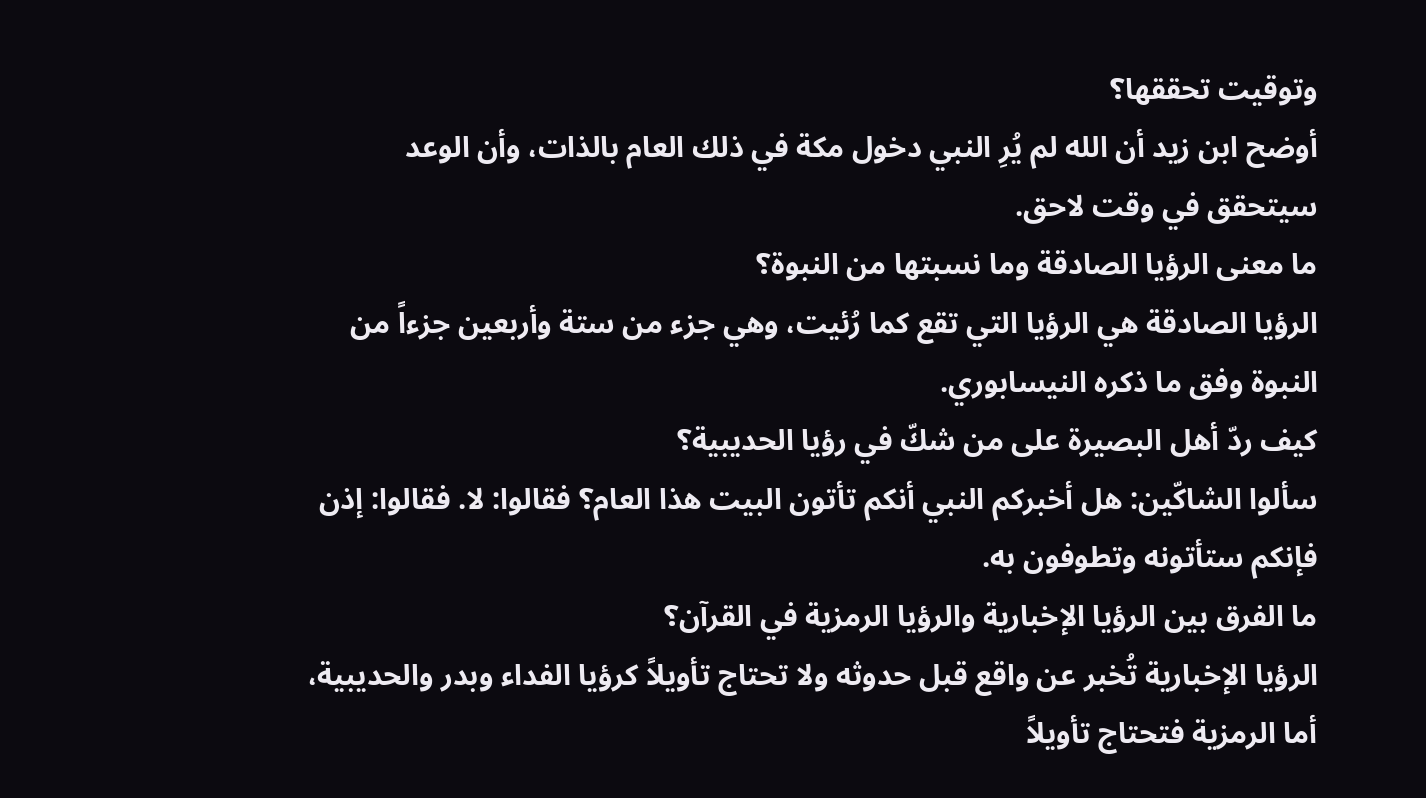وتوقيت تحققها؟
أوضح ابن زيد أن الله لم يُرِ النبي دخول مكة في ذلك العام بالذات، وأن الوعد سيتحقق في وقت لاحق.
ما معنى الرؤيا الصادقة وما نسبتها من النبوة؟
الرؤيا الصادقة هي الرؤيا التي تقع كما رُئيت، وهي جزء من ستة وأربعين جزءاً من النبوة وفق ما ذكره النيسابوري.
كيف ردّ أهل البصيرة على من شكّ في رؤيا الحديبية؟
سألوا الشاكّين: هل أخبركم النبي أنكم تأتون البيت هذا العام؟ فقالوا: لا. فقالوا: إذن فإنكم ستأتونه وتطوفون به.
ما الفرق بين الرؤيا الإخبارية والرؤيا الرمزية في القرآن؟
الرؤيا الإخبارية تُخبر عن واقع قبل حدوثه ولا تحتاج تأويلاً كرؤيا الفداء وبدر والحديبية، أما الرمزية فتحتاج تأويلاً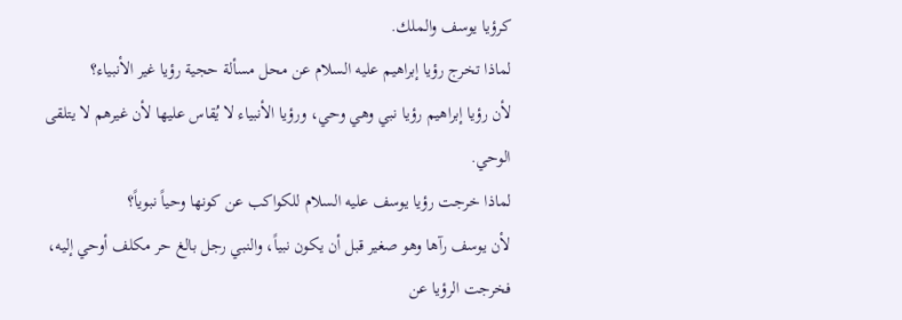كرؤيا يوسف والملك.
لماذا تخرج رؤيا إبراهيم عليه السلام عن محل مسألة حجية رؤيا غير الأنبياء؟
لأن رؤيا إبراهيم رؤيا نبي وهي وحي، ورؤيا الأنبياء لا يُقاس عليها لأن غيرهم لا يتلقى الوحي.
لماذا خرجت رؤيا يوسف عليه السلام للكواكب عن كونها وحياً نبوياً؟
لأن يوسف رآها وهو صغير قبل أن يكون نبياً، والنبي رجل بالغ حر مكلف أوحي إليه، فخرجت الرؤيا عن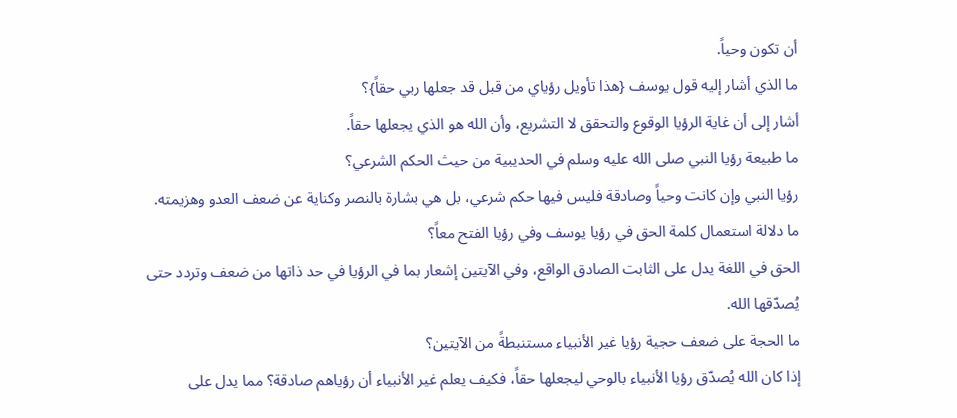أن تكون وحياً.
ما الذي أشار إليه قول يوسف {هذا تأويل رؤياي من قبل قد جعلها ربي حقاً}؟
أشار إلى أن غاية الرؤيا الوقوع والتحقق لا التشريع، وأن الله هو الذي يجعلها حقاً.
ما طبيعة رؤيا النبي صلى الله عليه وسلم في الحديبية من حيث الحكم الشرعي؟
رؤيا النبي وإن كانت وحياً وصادقة فليس فيها حكم شرعي، بل هي بشارة بالنصر وكناية عن ضعف العدو وهزيمته.
ما دلالة استعمال كلمة الحق في رؤيا يوسف وفي رؤيا الفتح معاً؟
الحق في اللغة يدل على الثابت الصادق الواقع، وفي الآيتين إشعار بما في الرؤيا في حد ذاتها من ضعف وتردد حتى يُصدّقها الله.
ما الحجة على ضعف حجية رؤيا غير الأنبياء مستنبطةً من الآيتين؟
إذا كان الله يُصدّق رؤيا الأنبياء بالوحي ليجعلها حقاً، فكيف يعلم غير الأنبياء أن رؤياهم صادقة؟ مما يدل على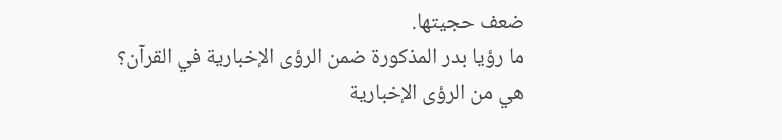ضعف حجيتها.
ما رؤيا بدر المذكورة ضمن الرؤى الإخبارية في القرآن؟
هي من الرؤى الإخبارية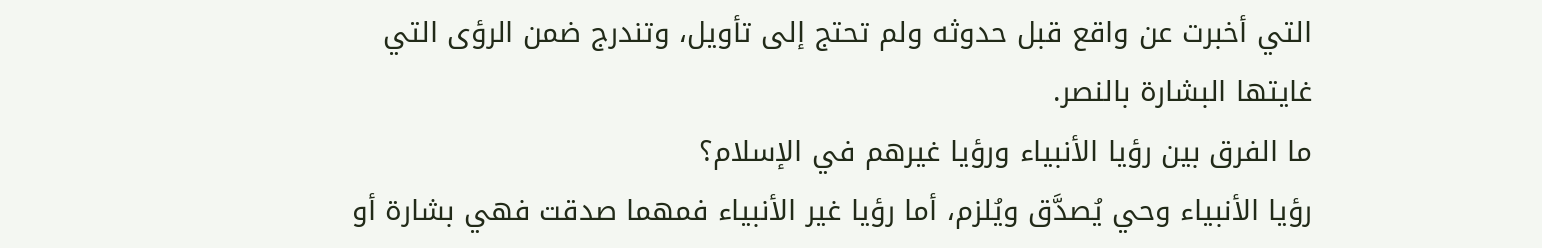التي أخبرت عن واقع قبل حدوثه ولم تحتج إلى تأويل، وتندرج ضمن الرؤى التي غايتها البشارة بالنصر.
ما الفرق بين رؤيا الأنبياء ورؤيا غيرهم في الإسلام؟
رؤيا الأنبياء وحي يُصدَّق ويُلزم، أما رؤيا غير الأنبياء فمهما صدقت فهي بشارة أو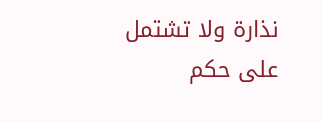نذارة ولا تشتمل على حكم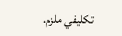تكليفي ملزم.